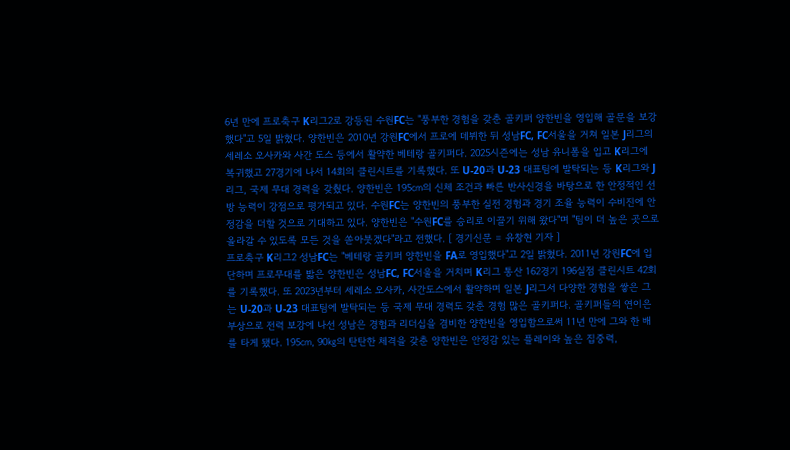6년 만에 프로축구 K리그2로 강등된 수원FC는 "풍부한 경험을 갖춘 골키퍼 양한빈을 영입해 골문을 보강했다"고 5일 밝혔다. 양한빈은 2010년 강원FC에서 프로에 데뷔한 뒤 성남FC, FC서울을 거쳐 일본 J리그의 세레소 오사카와 사간 도스 등에서 활약한 베테랑 골키퍼다. 2025시즌에는 성남 유니폼을 입고 K리그에 복귀했고 27경기에 나서 14회의 클린시트를 기록했다. 또 U-20과 U-23 대표팀에 발탁되는 등 K리그와 J리그, 국제 무대 경력을 갖췄다. 양한빈은 195㎝의 신체 조건과 빠른 반사신경을 바탕으로 한 안정적인 선방 능력이 강점으로 평가되고 있다. 수원FC는 양한빈의 풍부한 실전 경험과 경기 조율 능력이 수비진에 안정감을 더할 것으로 기대하고 있다. 양한빈은 "수원FC를 승리로 이끌기 위해 왔다"며 "팀이 더 높은 곳으로 올라갈 수 있도록 모든 것을 쏟아붓겠다"라고 전했다. [ 경기신문 = 유창현 기자 ]
프로축구 K리그2 성남FC는 "베테랑 골키퍼 양한빈을 FA로 영입했다"고 2일 밝혔다. 2011년 강원FC에 입단하며 프로무대를 밟은 양한빈은 성남FC, FC서울을 거치며 K리그 통산 162경기 196실점 클린시트 42회를 기록했다. 또 2023년부터 세레소 오사카, 사간도스에서 활약하며 일본 J리그서 다양한 경험을 쌓은 그는 U-20과 U-23 대표팀에 발탁되는 등 국제 무대 경력도 갖춘 경험 많은 골키퍼다. 골키퍼들의 연이은 부상으로 전력 보강에 나선 성남은 경험과 리더십을 겸비한 양한빈을 영입함으로써 11년 만에 그와 한 배를 타게 됐다. 195㎝, 90㎏의 탄탄한 체격을 갖춘 양한빈은 안정감 있는 플레이와 높은 집중력,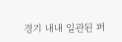경기 내내 일관된 퍼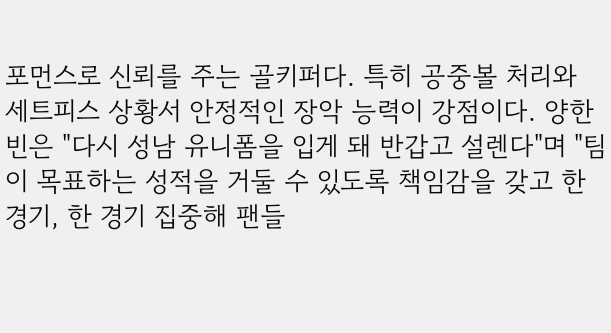포먼스로 신뢰를 주는 골키퍼다. 특히 공중볼 처리와 세트피스 상황서 안정적인 장악 능력이 강점이다. 양한빈은 "다시 성남 유니폼을 입게 돼 반갑고 설렌다"며 "팀이 목표하는 성적을 거둘 수 있도록 책임감을 갖고 한 경기, 한 경기 집중해 팬들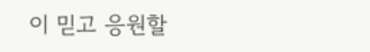이 믿고 응원할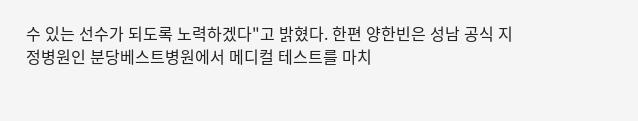수 있는 선수가 되도록 노력하겠다"고 밝혔다. 한편 양한빈은 성남 공식 지정병원인 분당베스트병원에서 메디컬 테스트를 마치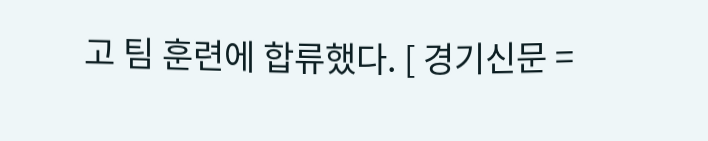고 팀 훈련에 합류했다. [ 경기신문 =